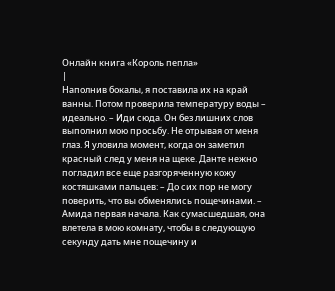Онлайн книга «Король пепла»
|
Наполнив бокалы, я поставила их на край ванны. Потом проверила температуру воды – идеально. – Иди сюда. Он без лишних слов выполнил мою просьбу. Не отрывая от меня глаз. Я уловила момент, когда он заметил красный след у меня на щеке. Данте нежно погладил все еще разгоряченную кожу костяшками пальцев: – До сих пор не могу поверить, что вы обменялись пощечинами. – Амида первая начала. Как сумасшедшая, она влетела в мою комнату, чтобы в следующую секунду дать мне пощечину и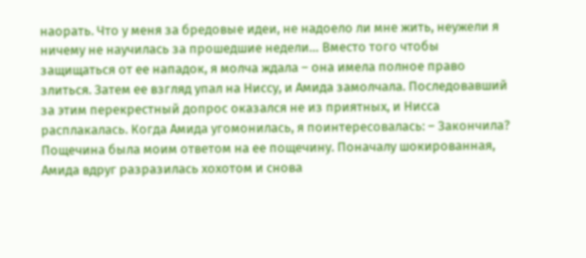наорать. Что у меня за бредовые идеи, не надоело ли мне жить, неужели я ничему не научилась за прошедшие недели… Вместо того чтобы защищаться от ее нападок, я молча ждала – она имела полное право злиться. Затем ее взгляд упал на Ниссу, и Амида замолчала. Последовавший за этим перекрестный допрос оказался не из приятных, и Нисса расплакалась. Когда Амида угомонилась, я поинтересовалась: – Закончила? Пощечина была моим ответом на ее пощечину. Поначалу шокированная, Амида вдруг разразилась хохотом и снова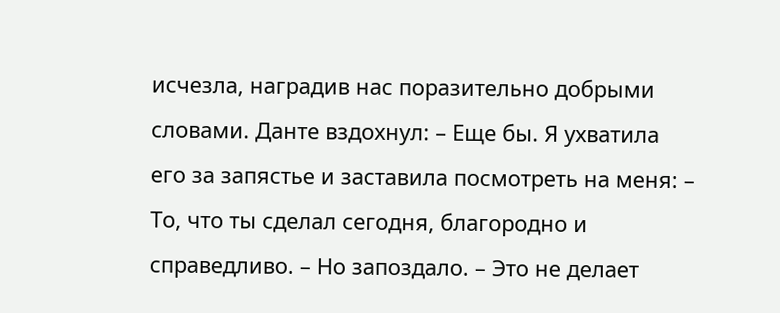исчезла, наградив нас поразительно добрыми словами. Данте вздохнул: – Еще бы. Я ухватила его за запястье и заставила посмотреть на меня: – То, что ты сделал сегодня, благородно и справедливо. – Но запоздало. – Это не делает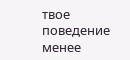твое поведение менее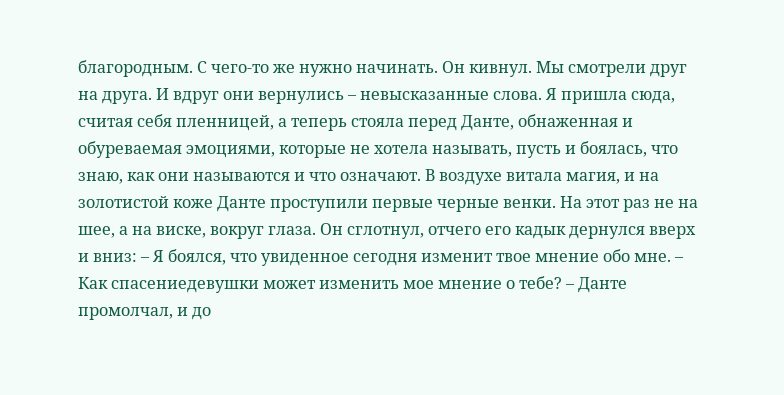благородным. С чего-то же нужно начинать. Он кивнул. Мы смотрели друг на друга. И вдруг они вернулись – невысказанные слова. Я пришла сюда, считая себя пленницей, а теперь стояла перед Данте, обнаженная и обуреваемая эмоциями, которые не хотела называть, пусть и боялась, что знаю, как они называются и что означают. В воздухе витала магия, и на золотистой коже Данте проступили первые черные венки. На этот раз не на шее, а на виске, вокруг глаза. Он сглотнул, отчего его кадык дернулся вверх и вниз: – Я боялся, что увиденное сегодня изменит твое мнение обо мне. – Как спасениедевушки может изменить мое мнение о тебе? – Данте промолчал, и до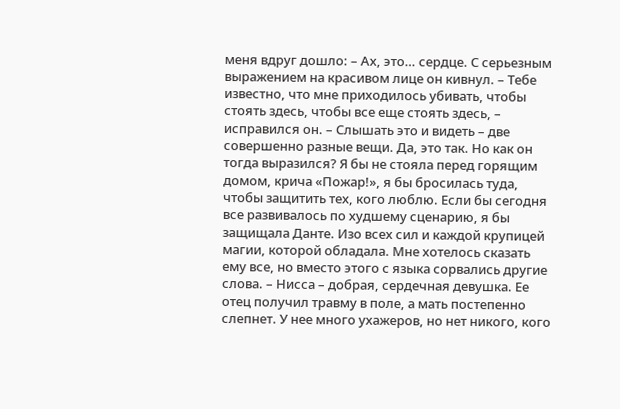меня вдруг дошло: – Ах, это… сердце. С серьезным выражением на красивом лице он кивнул. – Тебе известно, что мне приходилось убивать, чтобы стоять здесь, чтобы все еще стоять здесь, – исправился он. – Слышать это и видеть – две совершенно разные вещи. Да, это так. Но как он тогда выразился? Я бы не стояла перед горящим домом, крича «Пожар!», я бы бросилась туда, чтобы защитить тех, кого люблю. Если бы сегодня все развивалось по худшему сценарию, я бы защищала Данте. Изо всех сил и каждой крупицей магии, которой обладала. Мне хотелось сказать ему все, но вместо этого с языка сорвались другие слова. – Нисса – добрая, сердечная девушка. Ее отец получил травму в поле, а мать постепенно слепнет. У нее много ухажеров, но нет никого, кого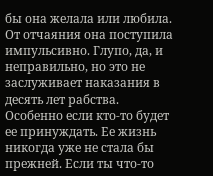бы она желала или любила. От отчаяния она поступила импульсивно. Глупо, да, и неправильно, но это не заслуживает наказания в десять лет рабства. Особенно если кто-то будет ее принуждать. Ее жизнь никогда уже не стала бы прежней. Если ты что-то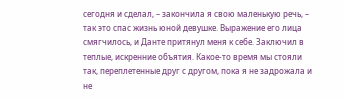сегодня и сделал, – закончила я свою маленькую речь, – так это спас жизнь юной девушке. Выражение его лица смягчилось, и Данте притянул меня к себе. Заключил в теплые, искренние объятия. Какое-то время мы стояли так, переплетенные друг с другом, пока я не задрожала и не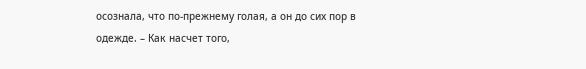осознала, что по-прежнему голая, а он до сих пор в одежде. – Как насчет того,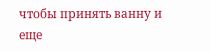чтобы принять ванну и еще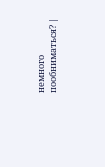немного пообниматься? |